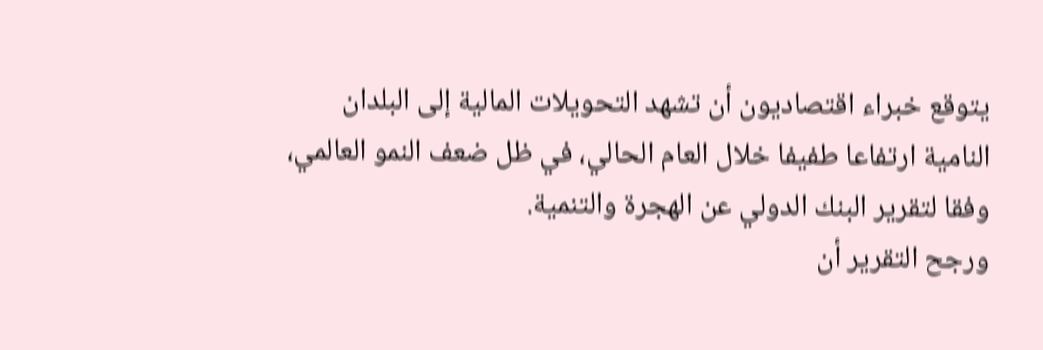يتوقع خبراء اقتصاديون أن تشهد التحويلات المالية إلى البلدان النامية ارتفاعا طفيفا خلال العام الحالي، في ظل ضعف النمو العالمي، وفقا لتقرير البنك الدولي عن الهجرة والتنمية.
ورجح التقرير أن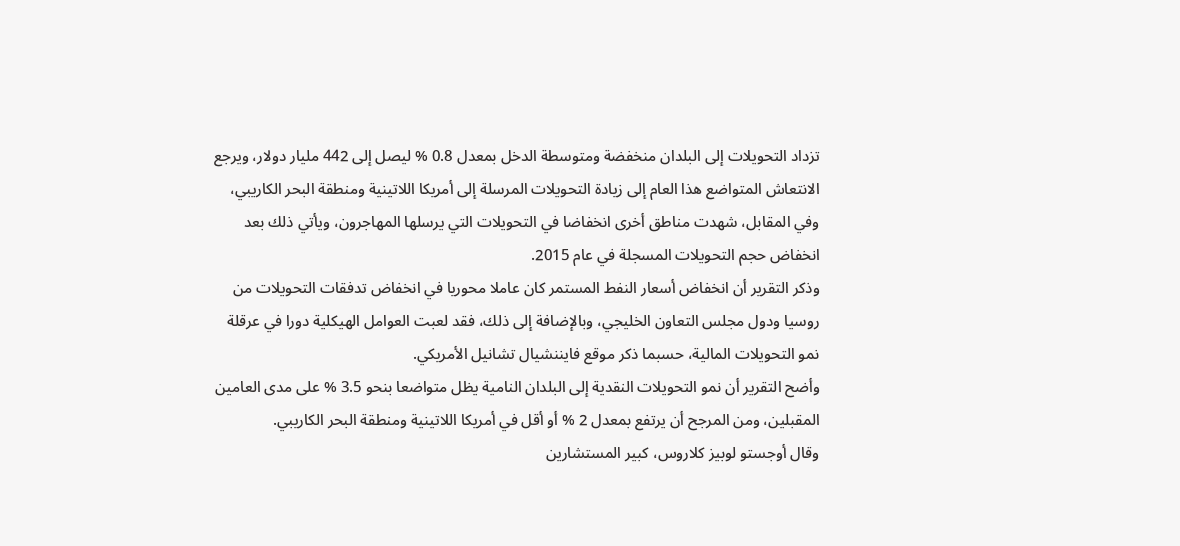تزداد التحويلات إلى البلدان منخفضة ومتوسطة الدخل بمعدل 0.8 % ليصل إلى 442 مليار دولار، ويرجع الانتعاش المتواضع هذا العام إلى زيادة التحويلات المرسلة إلى أمريكا اللاتينية ومنطقة البحر الكاريبي، وفي المقابل، شهدت مناطق أخرى انخفاضا في التحويلات التي يرسلها المهاجرون، ويأتي ذلك بعد انخفاض حجم التحويلات المسجلة في عام 2015.
وذكر التقرير أن انخفاض أسعار النفط المستمر كان عاملا محوريا في انخفاض تدفقات التحويلات من روسيا ودول مجلس التعاون الخليجي، وبالإضافة إلى ذلك، فقد لعبت العوامل الهيكلية دورا في عرقلة نمو التحويلات المالية، حسبما ذكر موقع فايننشيال تشانيل الأمريكي.
وأضح التقرير أن نمو التحويلات النقدية إلى البلدان النامية يظل متواضعا بنحو 3.5 % على مدى العامين المقبلين، ومن المرجح أن يرتفع بمعدل 2 % أو أقل في أمريكا اللاتينية ومنطقة البحر الكاريبي.
وقال أوجستو لوبيز كلاروس، كبير المستشارين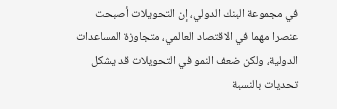في مجموعة البنك الدولي، إن التحويلات أصبحت عنصرا مهما في الاقتصاد العالمي، متجاوزة المساعدات الدولية، ولكن ضعف النمو في التحويلات قد يشكل تحديات بالنسبة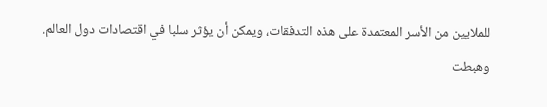للملايين من الأسر المعتمدة على هذه التدفقات، ويمكن أن يؤثر سلبا في اقتصادات دول العالم.
وهبطت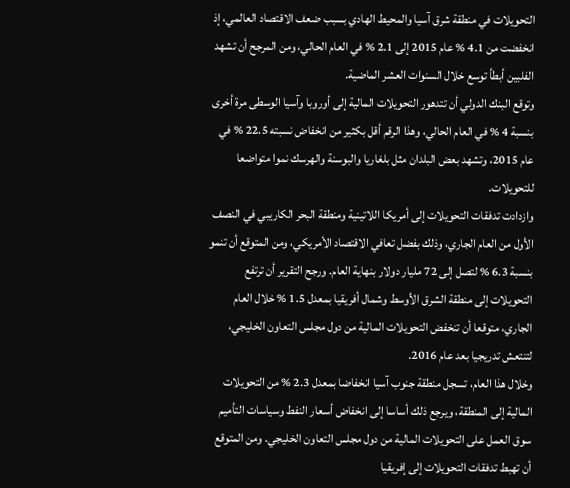التحويلات في منطقة شرق آسيا والمحيط الهادي بسبب ضعف الاقتصاد العالمي، إذ انخفضت من 4.1 % عام 2015 إلى 2.1 % في العام الحالي، ومن المرجح أن تشهد الفلبين أبطأ توسع خلال السنوات العشر الماضية.
وتوقع البنك الدولي أن تتدهور التحويلات المالية إلى أوروبا وآسيا الوسطى مرة أخرى بنسبة 4 % في العام الحالي، وهذا الرقم أقل بكثير من انخفاض نسبته 22.5 % في عام 2015، وتشهد بعض البلدان مثل بلغاريا والبوسنة والهرسك نموا متواضعا للتحويلات.
وازدادت تدفقات التحويلات إلى أمريكا اللاتينية ومنطقة البحر الكاريبي في النصف الأول من العام الجاري، وذلك بفضل تعافي الاقتصاد الأمريكي، ومن المتوقع أن تنمو بنسبة 6.3 % لتصل إلى 72 مليار دولار بنهاية العام. ورجح التقرير أن ترتفع التحويلات إلى منطقة الشرق الأوسط وشمال أفريقيا بمعدل 1.5 % خلال العام الجاري، متوقعا أن تنخفض التحويلات المالية من دول مجلس التعاون الخليجي، لتنتعش تدريجيا بعد عام 2016.
وخلال هذا العام، تسجل منطقة جنوب آسيا انخفاضا بمعدل 2.3 % من التحويلات المالية إلى المنطقة، ويرجع ذلك أساسا إلى انخفاض أسعار النفط وسياسات التأميم سوق العمل على التحويلات المالية من دول مجلس التعاون الخليجي. ومن المتوقع أن تهبط تدفقات التحويلات إلى إفريقيا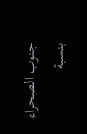جنوب الصحراء بنسبة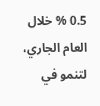0.5 % خلال العام الجاري، لتنمو في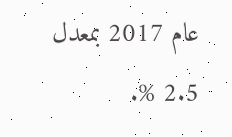عام 2017 بمعدل 2.5 %.